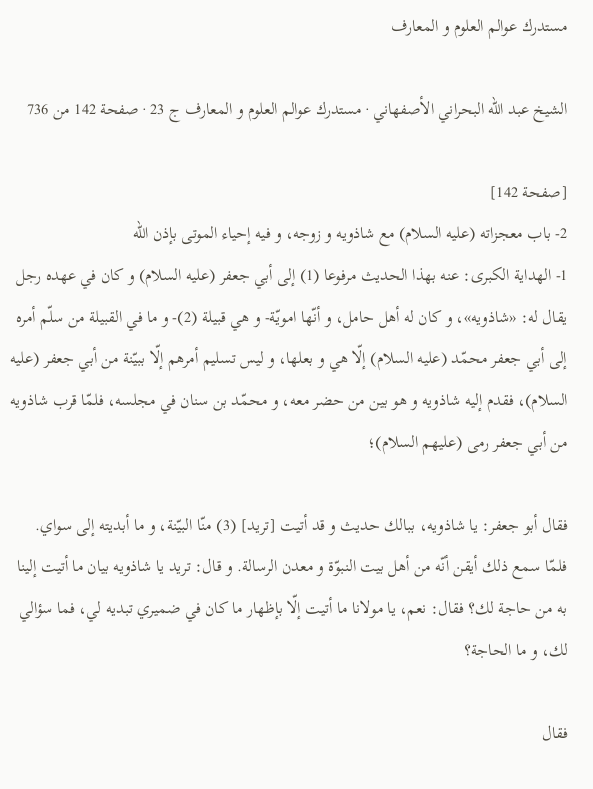مستدرك عوالم العلوم و المعارف

الشيخ عبد الله البحراني الأصفهاني · مستدرك عوالم العلوم و المعارف ج 23 · صفحة 142 من 736

[صفحة 142]
2- باب معجزاته (عليه السلام) مع شاذويه و زوجه، و فيه إحياء الموتى بإذن اللّه
1- الهداية الكبرى: عنه بهذا الحديث مرفوعا (1) إلى أبي جعفر (عليه السلام) و كان في عهده رجل يقال له: «شاذويه»، و كان له أهل حامل، و أنّها امويّة- و هي قبيلة (2)- و ما في القبيلة من سلّم أمره إلى أبي جعفر محمّد (عليه السلام) إلّا هي و بعلها، و ليس تسليم أمرهم إلّا ببيّنة من أبي جعفر (عليه السلام)، فقدم إليه شاذويه و هو بين من حضر معه، و محمّد بن سنان في مجلسه، فلمّا قرب شاذويه من أبي جعفر رمى (عليهم السلام)؛

فقال أبو جعفر: يا شاذويه، ببالك حديث و قد أتيت [تريد] (3) منّا البيّنة، و ما أبديته إلى سواي. فلمّا سمع ذلك أيقن أنّه من أهل بيت النبوّة و معدن الرسالة. و قال: تريد يا شاذويه بيان ما أتيت إلينا به من حاجة لك؟ فقال: نعم، يا مولانا ما أتيت إلّا بإظهار ما كان في ضميري تبديه لي، فما سؤالي لك، و ما الحاجة؟

فقال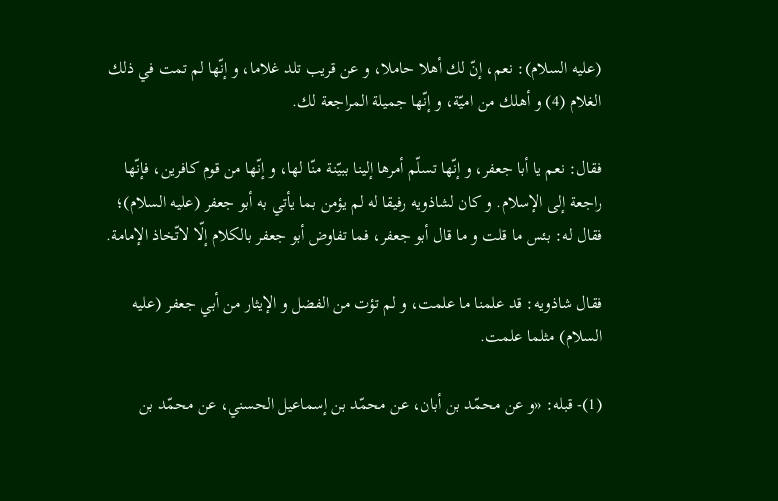(عليه السلام): نعم، إنّ لك أهلا حاملا، و عن قريب تلد غلاما، و إنّها لم تمت في ذلك الغلام (4) و أهلك من اميّة، و إنّها جميلة المراجعة لك.

فقال: نعم يا أبا جعفر، و إنّها تسلّم أمرها إلينا ببيّنة منّا لها، و إنّها من قوم كافرين، فإنّها راجعة إلى الإسلام. و كان لشاذويه رفيقا له لم يؤمن بما يأتي به أبو جعفر (عليه السلام)؛ فقال له: بئس ما قلت و ما قال أبو جعفر، فما تفاوض أبو جعفر بالكلام إلّا لاتّخاذ الإمامة.

فقال شاذويه: قد علمنا ما علمت، و لم تؤت من الفضل و الإيثار من أبي جعفر (عليه السلام) مثلما علمت.

(1)- قبله: «و عن محمّد بن أبان، عن محمّد بن إسماعيل الحسني، عن محمّد بن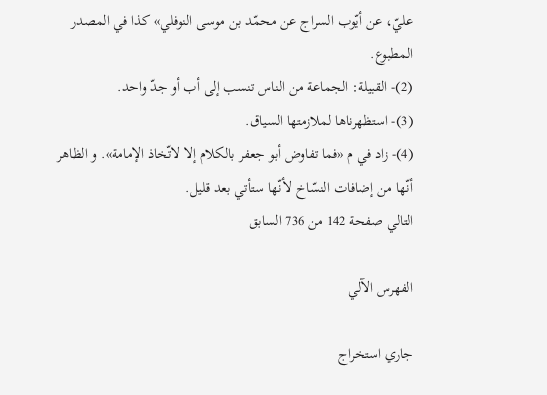عليّ، عن أيّوب السراج عن محمّد بن موسى النوفلي» كذا في المصدر المطبوع.
(2)- القبيلة: الجماعة من الناس تنسب إلى أب أو جدّ واحد.
(3)- استظهرناها لملازمتها السياق.
(4)- زاد في م «فما تفاوض أبو جعفر بالكلام إلا لاتّخاذ الإمامة». و الظاهر أنّها من إضافات النسّاخ لأنّها ستأتي بعد قليل.
التالي صفحة 142 من 736 السابق

الفهرس الآلي

جاري استخراج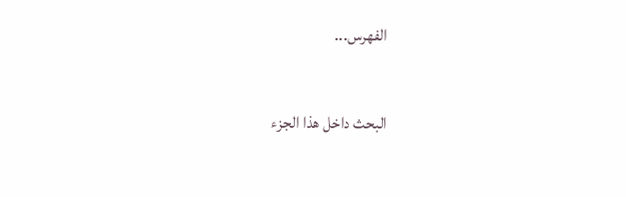الفهرس...

البحث داخل هذا الجزء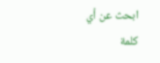ابحث عن أي كلمة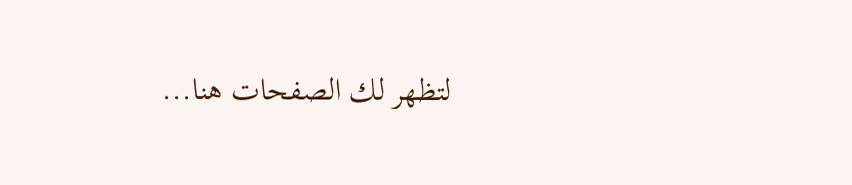لتظهر لك الصفحات هنا...